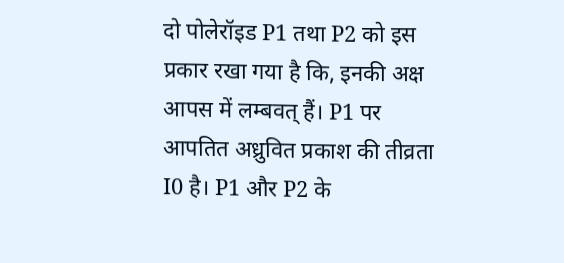दो पोलेरॉइड P1 तथा P2 को इस प्रकार रखा गया है कि, इनकी अक्ष आपस में लम्बवत् हैं। P1 पर आपतित अध्रुवित प्रकाश की तीव्रता I0 है। P1 और P2 के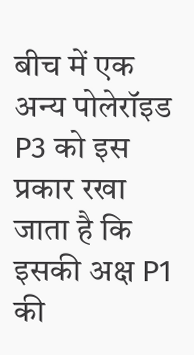बीच में एक अन्य पोलेरॉइड P3 को इस प्रकार रखा जाता है कि इसकी अक्ष P1 की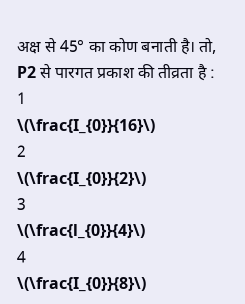अक्ष से 45° का कोण बनाती है। तो, P2 से पारगत प्रकाश की तीव्रता है :
1
\(\frac{I_{0}}{16}\)
2
\(\frac{I_{0}}{2}\)
3
\(\frac{l_{0}}{4}\)
4
\(\frac{I_{0}}{8}\)